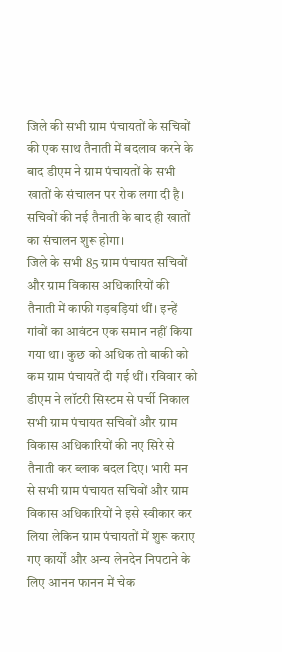जिले की सभी ग्राम पंचायतों के सचिवों की एक साथ तैनाती में बदलाव करने के बाद डीएम ने ग्राम पंचायतों के सभी खातों के संचालन पर रोक लगा दी है। सचिवों की नई तैनाती के बाद ही खातों का संचालन शुरू होगा।
जिले के सभी 85 ग्राम पंचायत सचिवों और ग्राम विकास अधिकारियों की तैनाती में काफी गड़बड़ियां थीं। इन्हें गांवों का आवंटन एक समान नहीं किया गया था। कुछ को अधिक तो बाकी को कम ग्राम पंचायतें दी गई थीं। रविवार को डीएम ने लॉटरी सिस्टम से पर्ची निकाल सभी ग्राम पंचायत सचिवों और ग्राम विकास अधिकारियों की नए सिरे से तैनाती कर ब्लाक बदल दिए। भारी मन से सभी ग्राम पंचायत सचिवों और ग्राम विकास अधिकारियों ने इसे स्वीकार कर लिया लेकिन ग्राम पंचायतों में शुरू कराए गए कार्यों और अन्य लेनदेन निपटाने के लिए आनन फानन में चेक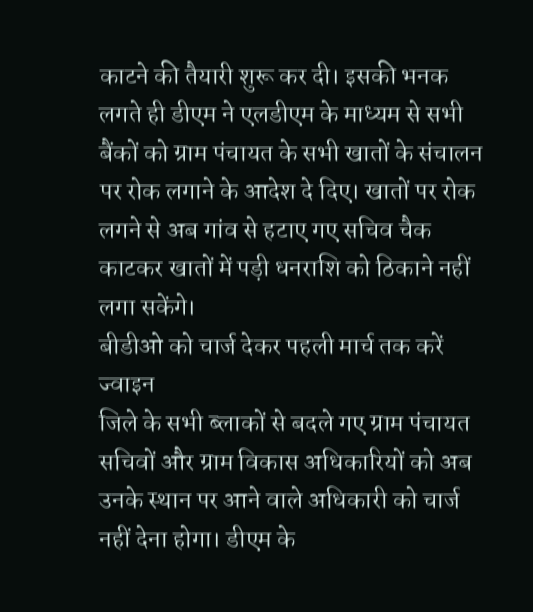काटने की तैयारी शुरू कर दी। इसकी भनक लगते ही डीएम ने एलडीएम के माध्यम से सभी बैंकों को ग्राम पंचायत के सभी खातों के संचालन पर रोक लगाने के आदेश दे दिए। खातों पर रोक लगने से अब गांव से हटाए गए सचिव चैक काटकर खातों में पड़ी धनराशि को ठिकाने नहीं लगा सकेंगे।
बीडीओ को चार्ज देकर पहली मार्च तक करें ज्वाइन
जिले के सभी ब्लाकों से बदले गए ग्राम पंचायत सचिवों और ग्राम विकास अधिकारियों को अब उनके स्थान पर आने वाले अधिकारी को चार्ज नहीं देना होगा। डीएम के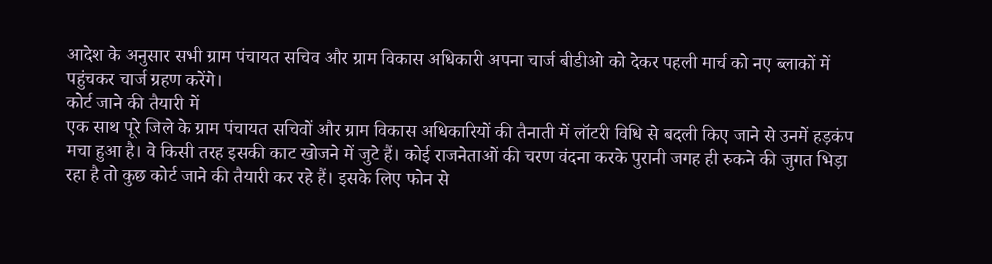आदेश के अनुसार सभी ग्राम पंचायत सचिव और ग्राम विकास अधिकारी अपना चार्ज बीडीओ को देकर पहली मार्च को नए ब्लाकों में पहुंचकर चार्ज ग्रहण करेंगे।
कोर्ट जाने की तैयारी में
एक साथ पूरे जिले के ग्राम पंचायत सचिवों और ग्राम विकास अधिकारियों की तैनाती में लॉटरी विधि से बदली किए जाने से उनमें हड़कंप मचा हुआ है। वे किसी तरह इसकी काट खोजने में जुटे हैं। कोई राजनेताओं की चरण वंदना करके पुरानी जगह ही रुकने की जुगत भिड़ा रहा है तो कुछ कोर्ट जाने की तैयारी कर रहे हैं। इसके लिए फोन से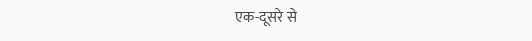एक-दूसरे से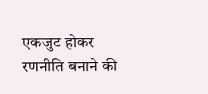एकजुट होकर रणनीति बनाने की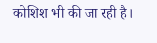कोशिश भी की जा रही है।